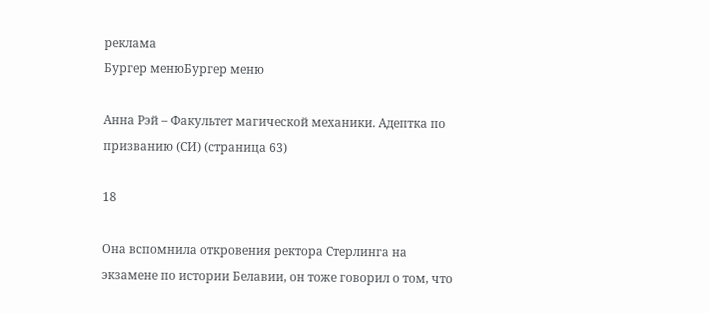реклама
Бургер менюБургер меню

Анна Рэй – Факультет магической механики. Адептка по призванию (СИ) (страница 63)

18

Она вспомнила откровения ректора Стерлинга на экзамене по истории Белавии, он тоже говорил о том, что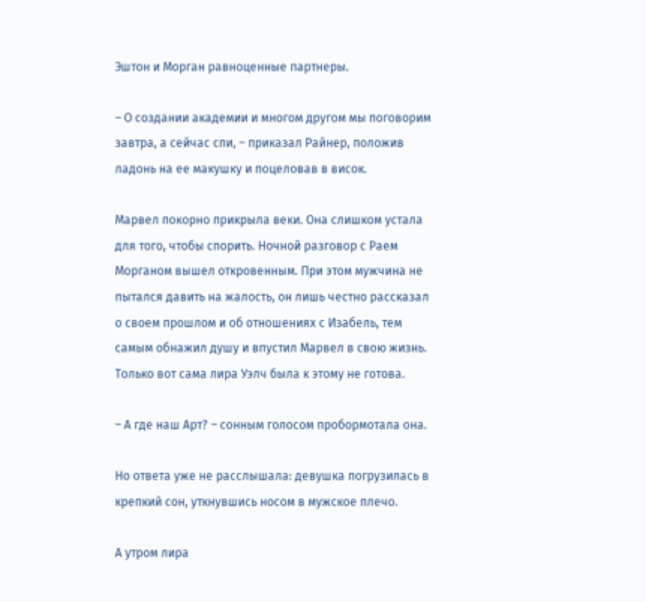Эштон и Морган равноценные партнеры.

– О создании академии и многом другом мы поговорим завтра, а сейчас спи, – приказал Райнер, положив ладонь на ее макушку и поцеловав в висок.

Марвел покорно прикрыла веки. Она слишком устала для того, чтобы спорить. Ночной разговор с Раем Морганом вышел откровенным. При этом мужчина не пытался давить на жалость, он лишь честно рассказал о своем прошлом и об отношениях с Изабель, тем самым обнажил душу и впустил Марвел в свою жизнь. Только вот сама лира Уэлч была к этому не готова.

– А где наш Арт? – сонным голосом пробормотала она.

Но ответа уже не расслышала: девушка погрузилась в крепкий сон, уткнувшись носом в мужское плечо.

А утром лира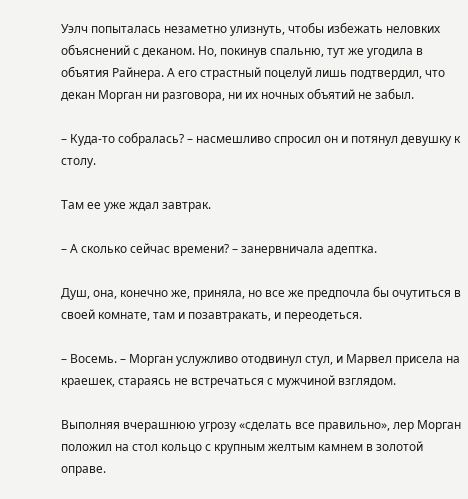Уэлч попыталась незаметно улизнуть, чтобы избежать неловких объяснений с деканом. Но, покинув спальню, тут же угодила в объятия Райнера. А его страстный поцелуй лишь подтвердил, что декан Морган ни разговора, ни их ночных объятий не забыл.

– Куда-то собралась? – насмешливо спросил он и потянул девушку к столу.

Там ее уже ждал завтрак.

– А сколько сейчас времени? – занервничала адептка.

Душ, она, конечно же, приняла, но все же предпочла бы очутиться в своей комнате, там и позавтракать, и переодеться.

– Восемь. – Морган услужливо отодвинул стул, и Марвел присела на краешек, стараясь не встречаться с мужчиной взглядом.

Выполняя вчерашнюю угрозу «сделать все правильно», лер Морган положил на стол кольцо с крупным желтым камнем в золотой оправе.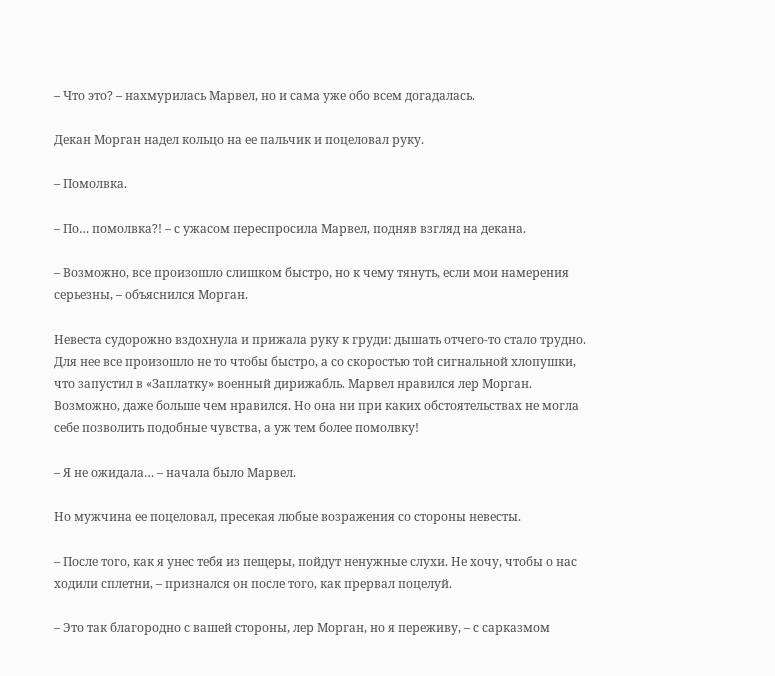– Что это? – нахмурилась Марвел, но и сама уже обо всем догадалась.

Декан Морган надел кольцо на ее пальчик и поцеловал руку.

– Помолвка.

– По… помолвка?! – с ужасом переспросила Марвел, подняв взгляд на декана.

– Возможно, все произошло слишком быстро, но к чему тянуть, если мои намерения серьезны, – объяснился Морган.

Невеста судорожно вздохнула и прижала руку к груди: дышать отчего-то стало трудно. Для нее все произошло не то чтобы быстро, а со скоростью той сигнальной хлопушки, что запустил в «Заплатку» военный дирижабль. Марвел нравился лер Морган. Возможно, даже больше чем нравился. Но она ни при каких обстоятельствах не могла себе позволить подобные чувства, а уж тем более помолвку!

– Я не ожидала… – начала было Марвел.

Но мужчина ее поцеловал, пресекая любые возражения со стороны невесты.

– После того, как я унес тебя из пещеры, пойдут ненужные слухи. Не хочу, чтобы о нас ходили сплетни, – признался он после того, как прервал поцелуй.

– Это так благородно с вашей стороны, лер Морган, но я переживу, – с сарказмом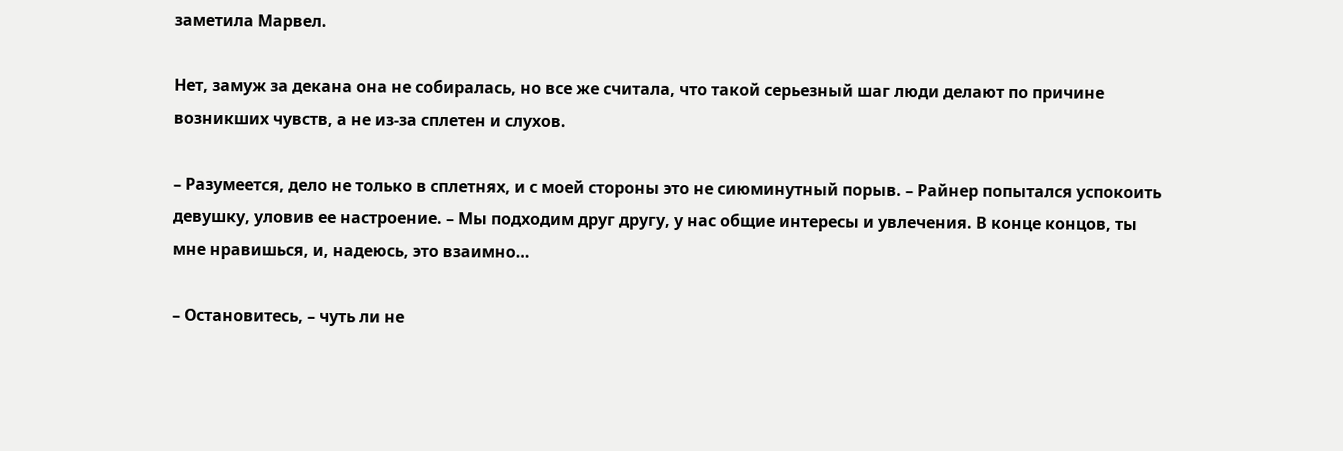заметила Марвел.

Нет, замуж за декана она не собиралась, но все же считала, что такой серьезный шаг люди делают по причине возникших чувств, а не из-за сплетен и слухов.

– Разумеется, дело не только в сплетнях, и с моей стороны это не сиюминутный порыв. – Райнер попытался успокоить девушку, уловив ее настроение. – Мы подходим друг другу, у нас общие интересы и увлечения. В конце концов, ты мне нравишься, и, надеюсь, это взаимно…

– Остановитесь, – чуть ли не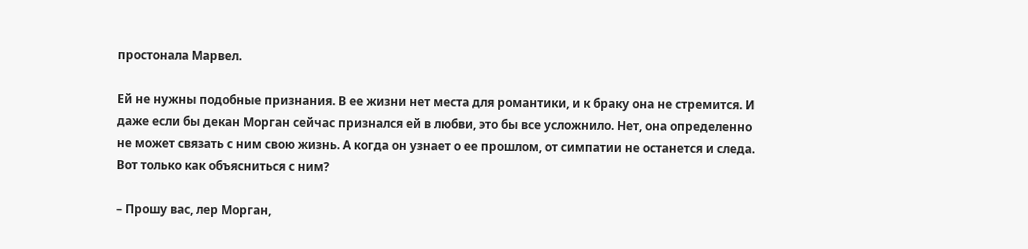простонала Марвел.

Ей не нужны подобные признания. В ее жизни нет места для романтики, и к браку она не стремится. И даже если бы декан Морган сейчас признался ей в любви, это бы все усложнило. Нет, она определенно не может связать с ним свою жизнь. А когда он узнает о ее прошлом, от симпатии не останется и следа. Вот только как объясниться с ним?

– Прошу вас, лер Морган,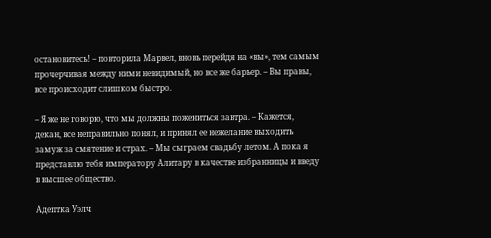остановитесь! – повторила Марвел, вновь перейдя на «вы», тем самым прочерчивая между ними невидимый, но все же барьер. – Вы правы, все происходит слишком быстро.

– Я же не говорю, что мы должны пожениться завтра. – Кажется, декан, все неправильно понял, и принял ее нежелание выходить замуж за смятение и страх. – Мы сыграем свадьбу летом. А пока я представлю тебя императору Алитару в качестве избранницы и введу в высшее общество.

Адептка Уэлч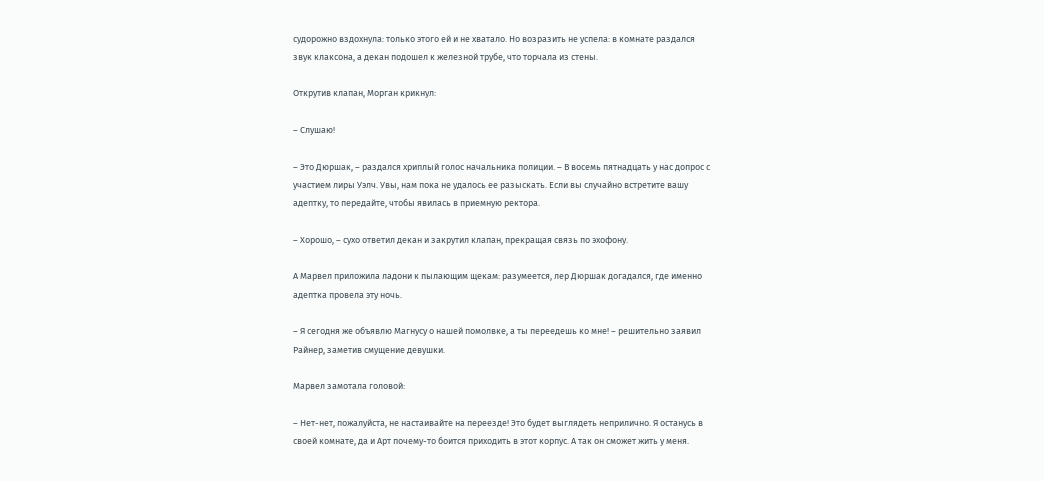судорожно вздохнула: только этого ей и не хватало. Но возразить не успела: в комнате раздался звук клаксона, а декан подошел к железной трубе, что торчала из стены.

Открутив клапан, Морган крикнул:

– Слушаю!

– Это Дюршак, – раздался хриплый голос начальника полиции. – В восемь пятнадцать у нас допрос с участием лиры Уэлч. Увы, нам пока не удалось ее разыскать. Если вы случайно встретите вашу адептку, то передайте, чтобы явилась в приемную ректора.

– Хорошо, – сухо ответил декан и закрутил клапан, прекращая связь по эхофону.

А Марвел приложила ладони к пылающим щекам: разумеется, лер Дюршак догадался, где именно адептка провела эту ночь.

– Я сегодня же объявлю Магнусу о нашей помолвке, а ты переедешь ко мне! – решительно заявил Райнер, заметив смущение девушки.

Марвел замотала головой:

– Нет-нет, пожалуйста, не настаивайте на переезде! Это будет выглядеть неприлично. Я останусь в своей комнате, да и Арт почему-то боится приходить в этот корпус. А так он сможет жить у меня.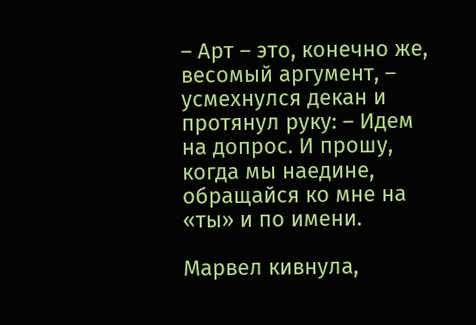– Арт – это, конечно же, весомый аргумент, – усмехнулся декан и протянул руку: – Идем на допрос. И прошу, когда мы наедине, обращайся ко мне на «ты» и по имени.

Марвел кивнула,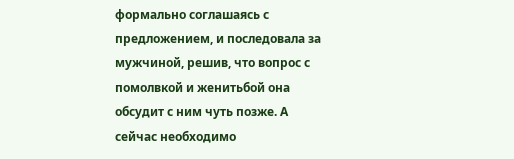формально соглашаясь с предложением, и последовала за мужчиной, решив, что вопрос с помолвкой и женитьбой она обсудит с ним чуть позже. А сейчас необходимо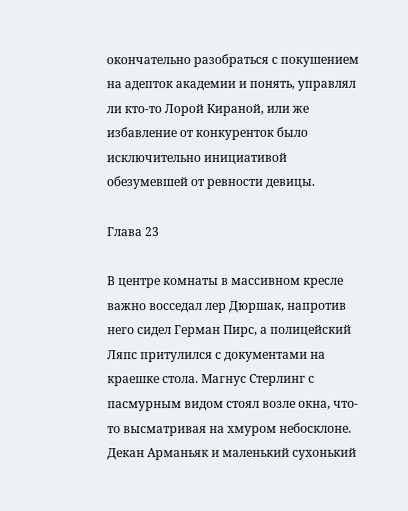окончательно разобраться с покушением на адепток академии и понять, управлял ли кто-то Лорой Кираной, или же избавление от конкуренток было исключительно инициативой обезумевшей от ревности девицы.

Глава 23

В центре комнаты в массивном кресле важно восседал лер Дюршак, напротив него сидел Герман Пирс, а полицейский Ляпс притулился с документами на краешке стола. Магнус Стерлинг с пасмурным видом стоял возле окна, что-то высматривая на хмуром небосклоне. Декан Арманьяк и маленький сухонький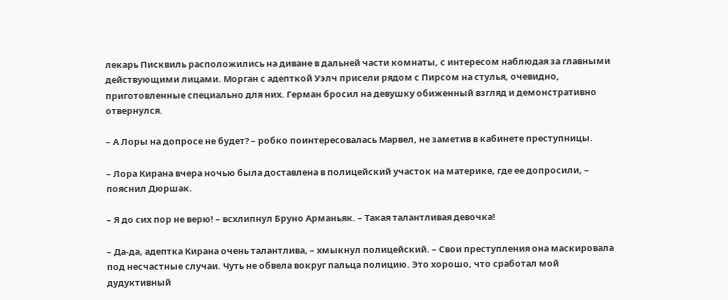лекарь Писквиль расположились на диване в дальней части комнаты, с интересом наблюдая за главными действующими лицами. Морган с адепткой Уэлч присели рядом с Пирсом на стулья, очевидно, приготовленные специально для них. Герман бросил на девушку обиженный взгляд и демонстративно отвернулся.

– А Лоры на допросе не будет? – робко поинтересовалась Марвел, не заметив в кабинете преступницы.

– Лора Кирана вчера ночью была доставлена в полицейский участок на материке, где ее допросили, – пояснил Дюршак.

– Я до сих пор не верю! – всхлипнул Бруно Арманьяк. – Такая талантливая девочка!

– Да-да, адептка Кирана очень талантлива, – хмыкнул полицейский. – Свои преступления она маскировала под несчастные случаи. Чуть не обвела вокруг пальца полицию. Это хорошо, что сработал мой дудуктивный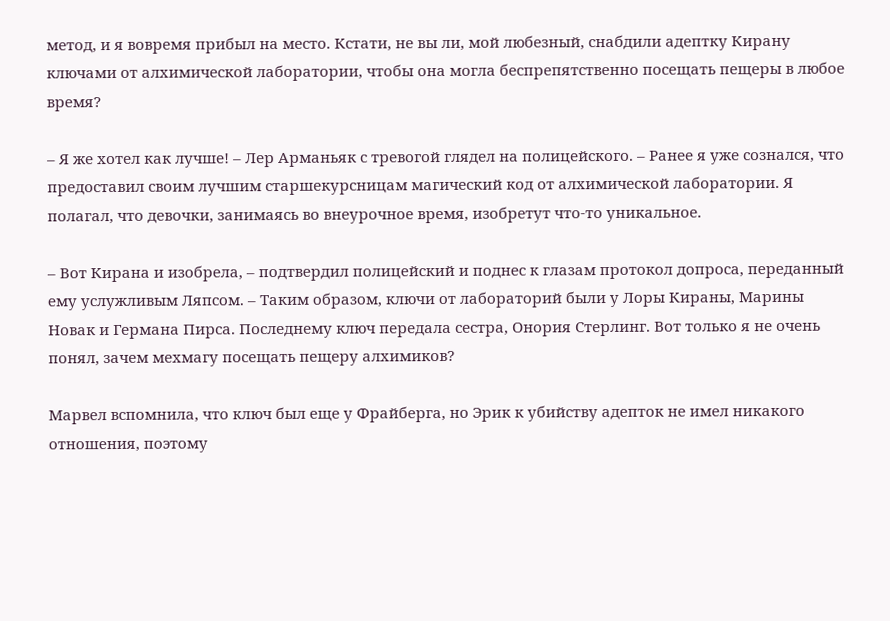метод, и я вовремя прибыл на место. Кстати, не вы ли, мой любезный, снабдили адептку Кирану ключами от алхимической лаборатории, чтобы она могла беспрепятственно посещать пещеры в любое время?

– Я же хотел как лучше! – Лер Арманьяк с тревогой глядел на полицейского. – Ранее я уже сознался, что предоставил своим лучшим старшекурсницам магический код от алхимической лаборатории. Я полагал, что девочки, занимаясь во внеурочное время, изобретут что-то уникальное.

– Вот Кирана и изобрела, – подтвердил полицейский и поднес к глазам протокол допроса, переданный ему услужливым Ляпсом. – Таким образом, ключи от лабораторий были у Лоры Кираны, Марины Новак и Германа Пирса. Последнему ключ передала сестра, Онория Стерлинг. Вот только я не очень понял, зачем мехмагу посещать пещеру алхимиков?

Марвел вспомнила, что ключ был еще у Фрайберга, но Эрик к убийству адепток не имел никакого отношения, поэтому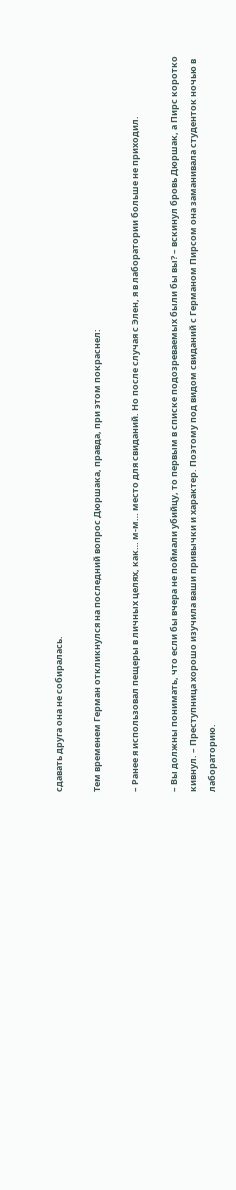сдавать друга она не собиралась.

Тем временем Герман откликнулся на последний вопрос Дюршака, правда, при этом покраснел:

– Ранее я использовал пещеры в личных целях, как… м-м… место для свиданий. Но после случая с Элен, я в лаборатории больше не приходил.

– Вы должны понимать, что если бы вчера не поймали убийцу, то первым в списке подозреваемых были бы вы? – вскинул бровь Дюршак, а Пирс коротко кивнул. – Преступница хорошо изучила ваши привычки и характер. Поэтому под видом свиданий с Германом Пирсом она заманивала студенток ночью в лабораторию.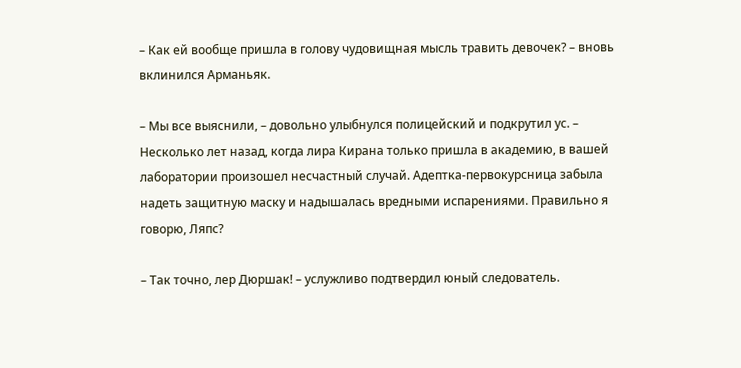– Как ей вообще пришла в голову чудовищная мысль травить девочек? – вновь вклинился Арманьяк.

– Мы все выяснили, – довольно улыбнулся полицейский и подкрутил ус. – Несколько лет назад, когда лира Кирана только пришла в академию, в вашей лаборатории произошел несчастный случай. Адептка-первокурсница забыла надеть защитную маску и надышалась вредными испарениями. Правильно я говорю, Ляпс?

– Так точно, лер Дюршак! – услужливо подтвердил юный следователь.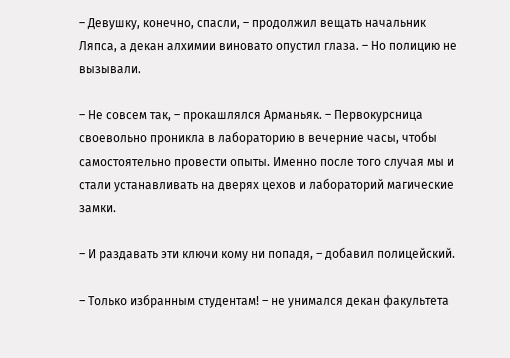– Девушку, конечно, спасли, – продолжил вещать начальник Ляпса, а декан алхимии виновато опустил глаза. – Но полицию не вызывали.

– Не совсем так, – прокашлялся Арманьяк. – Первокурсница своевольно проникла в лабораторию в вечерние часы, чтобы самостоятельно провести опыты. Именно после того случая мы и стали устанавливать на дверях цехов и лабораторий магические замки.

– И раздавать эти ключи кому ни попадя, – добавил полицейский.

– Только избранным студентам! – не унимался декан факультета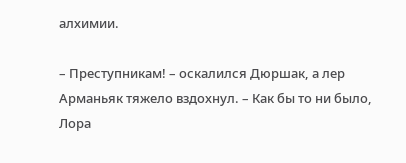алхимии.

– Преступникам! – оскалился Дюршак, а лер Арманьяк тяжело вздохнул. – Как бы то ни было, Лора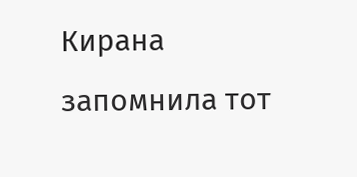Кирана запомнила тот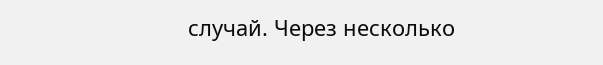случай. Через несколько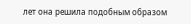лет она решила подобным образом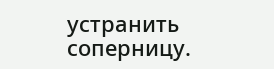устранить соперницу.